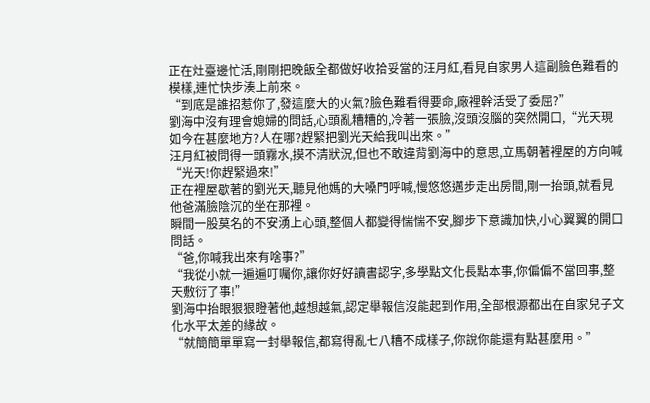正在灶臺邊忙活,剛剛把晚飯全都做好收拾妥當的汪月紅,看見自家男人這副臉色難看的模樣,連忙快步湊上前來。
“到底是誰招惹你了,發這麼大的火氣?臉色難看得要命,廠裡幹活受了委屈?”
劉海中沒有理會媳婦的問話,心頭亂糟糟的,冷著一張臉,沒頭沒腦的突然開口,“光天現如今在甚麼地方?人在哪?趕緊把劉光天給我叫出來。”
汪月紅被問得一頭霧水,摸不清狀況,但也不敢違背劉海中的意思,立馬朝著裡屋的方向喊“光天!你趕緊過來!”
正在裡屋歇著的劉光天,聽見他媽的大嗓門呼喊,慢悠悠邁步走出房間,剛一抬頭,就看見他爸滿臉陰沉的坐在那裡。
瞬間一股莫名的不安湧上心頭,整個人都變得惴惴不安,腳步下意識加快,小心翼翼的開口問話。
“爸,你喊我出來有啥事?”
“我從小就一遍遍叮囑你,讓你好好讀書認字,多學點文化長點本事,你偏偏不當回事,整天敷衍了事!”
劉海中抬眼狠狠瞪著他,越想越氣,認定舉報信沒能起到作用,全部根源都出在自家兒子文化水平太差的緣故。
“就簡簡單單寫一封舉報信,都寫得亂七八糟不成樣子,你說你能還有點甚麼用。”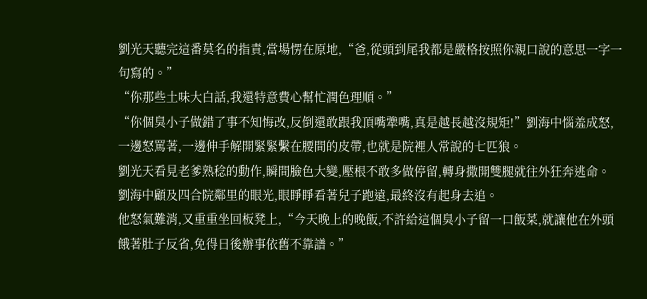劉光天聽完這番莫名的指責,當場愣在原地,“爸,從頭到尾我都是嚴格按照你親口說的意思一字一句寫的。”
“你那些土味大白話,我還特意費心幫忙潤色理順。”
“你個臭小子做錯了事不知悔改,反倒還敢跟我頂嘴犟嘴,真是越長越沒規矩!”劉海中惱羞成怒,一邊怒罵著,一邊伸手解開緊緊繫在腰間的皮帶,也就是院裡人常說的七匹狼。
劉光天看見老爹熟稔的動作,瞬間臉色大變,壓根不敢多做停留,轉身撒開雙腿就往外狂奔逃命。
劉海中顧及四合院鄰里的眼光,眼睜睜看著兒子跑遠,最終沒有起身去追。
他怒氣難消,又重重坐回板凳上,“今天晚上的晚飯,不許給這個臭小子留一口飯菜,就讓他在外頭餓著肚子反省,免得日後辦事依舊不靠譜。”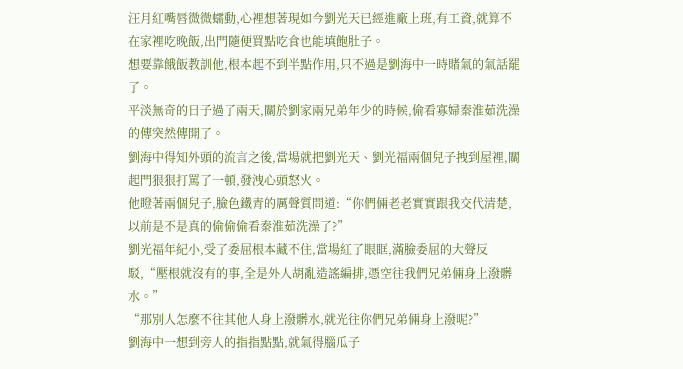汪月紅嘴唇微微蠕動,心裡想著現如今劉光天已經進廠上班,有工資,就算不在家裡吃晚飯,出門隨便買點吃食也能填飽肚子。
想要靠餓飯教訓他,根本起不到半點作用,只不過是劉海中一時賭氣的氣話罷了。
平淡無奇的日子過了兩天,關於劉家兩兄弟年少的時候,偷看寡婦秦淮茹洗澡的傳突然傳開了。
劉海中得知外頭的流言之後,當場就把劉光天、劉光福兩個兒子拽到屋裡,關起門狠狠打罵了一頓,發洩心頭怒火。
他瞪著兩個兒子,臉色鐵青的厲聲質問道:“你們倆老老實實跟我交代清楚,以前是不是真的偷偷偷看秦淮茹洗澡了?”
劉光福年紀小,受了委屈根本藏不住,當場紅了眼眶,滿臉委屈的大聲反駁,“壓根就沒有的事,全是外人胡亂造謠編排,憑空往我們兄弟倆身上潑髒水。”
“那別人怎麼不往其他人身上潑髒水,就光往你們兄弟倆身上潑呢?”
劉海中一想到旁人的指指點點,就氣得腦瓜子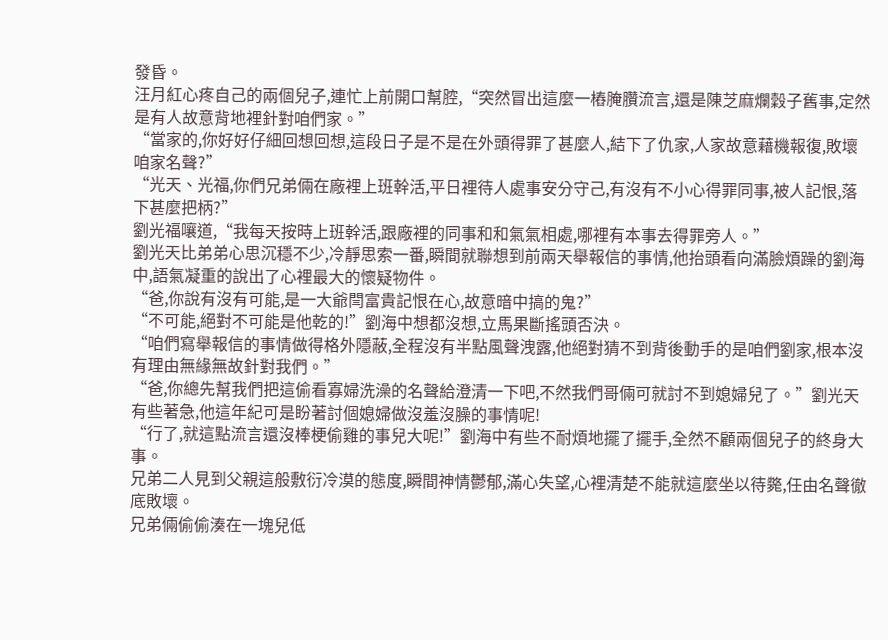發昏。
汪月紅心疼自己的兩個兒子,連忙上前開口幫腔,“突然冒出這麼一樁腌臢流言,還是陳芝麻爛穀子舊事,定然是有人故意背地裡針對咱們家。”
“當家的,你好好仔細回想回想,這段日子是不是在外頭得罪了甚麼人,結下了仇家,人家故意藉機報復,敗壞咱家名聲?”
“光天、光福,你們兄弟倆在廠裡上班幹活,平日裡待人處事安分守己,有沒有不小心得罪同事,被人記恨,落下甚麼把柄?”
劉光福嚷道,“我每天按時上班幹活,跟廠裡的同事和和氣氣相處,哪裡有本事去得罪旁人。”
劉光天比弟弟心思沉穩不少,冷靜思索一番,瞬間就聯想到前兩天舉報信的事情,他抬頭看向滿臉煩躁的劉海中,語氣凝重的說出了心裡最大的懷疑物件。
“爸,你說有沒有可能,是一大爺閆富貴記恨在心,故意暗中搞的鬼?”
“不可能,絕對不可能是他乾的!”劉海中想都沒想,立馬果斷搖頭否決。
“咱們寫舉報信的事情做得格外隱蔽,全程沒有半點風聲洩露,他絕對猜不到背後動手的是咱們劉家,根本沒有理由無緣無故針對我們。”
“爸,你總先幫我們把這偷看寡婦洗澡的名聲給澄清一下吧,不然我們哥倆可就討不到媳婦兒了。”劉光天有些著急,他這年紀可是盼著討個媳婦做沒羞沒臊的事情呢!
“行了,就這點流言還沒棒梗偷雞的事兒大呢!”劉海中有些不耐煩地擺了擺手,全然不顧兩個兒子的終身大事。
兄弟二人見到父親這般敷衍冷漠的態度,瞬間神情鬱郁,滿心失望,心裡清楚不能就這麼坐以待斃,任由名聲徹底敗壞。
兄弟倆偷偷湊在一塊兒低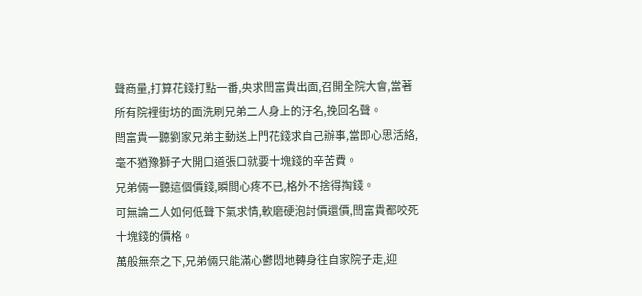聲商量,打算花錢打點一番,央求閆富貴出面,召開全院大會,當著所有院裡街坊的面洗刷兄弟二人身上的汙名,挽回名聲。
閆富貴一聽劉家兄弟主動送上門花錢求自己辦事,當即心思活絡,毫不猶豫獅子大開口道張口就要十塊錢的辛苦費。
兄弟倆一聽這個價錢,瞬間心疼不已,格外不捨得掏錢。
可無論二人如何低聲下氣求情,軟磨硬泡討價還價,閆富貴都咬死十塊錢的價格。
萬般無奈之下,兄弟倆只能滿心鬱悶地轉身往自家院子走,迎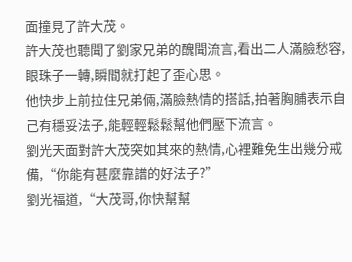面撞見了許大茂。
許大茂也聽聞了劉家兄弟的醜聞流言,看出二人滿臉愁容,眼珠子一轉,瞬間就打起了歪心思。
他快步上前拉住兄弟倆,滿臉熱情的搭話,拍著胸脯表示自己有穩妥法子,能輕輕鬆鬆幫他們壓下流言。
劉光天面對許大茂突如其來的熱情,心裡難免生出幾分戒備,“你能有甚麼靠譜的好法子?”
劉光福道,“大茂哥,你快幫幫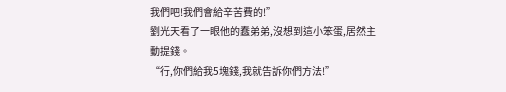我們吧!我們會給辛苦費的!”
劉光天看了一眼他的蠢弟弟,沒想到這小笨蛋,居然主動提錢。
“行,你們給我5塊錢,我就告訴你們方法!”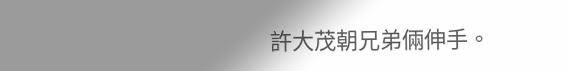許大茂朝兄弟倆伸手。